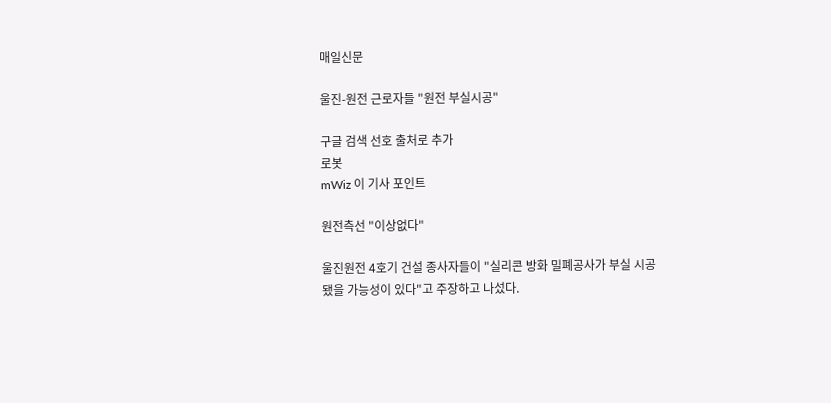매일신문

울진-원전 근로자들 "원전 부실시공"

구글 검색 선호 출처로 추가
로봇
mWiz 이 기사 포인트

원전측선 "이상없다"

울진원전 4호기 건설 종사자들이 "실리콘 방화 밀폐공사가 부실 시공됐을 가능성이 있다"고 주장하고 나섰다.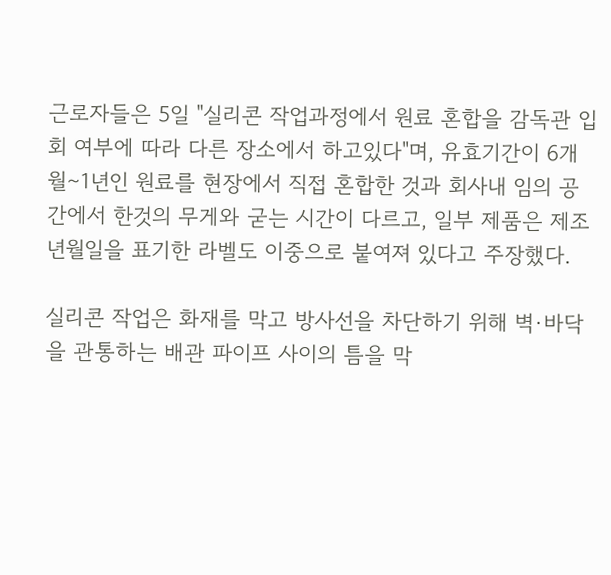근로자들은 5일 "실리콘 작업과정에서 원료 혼합을 감독관 입회 여부에 따라 다른 장소에서 하고있다"며, 유효기간이 6개월∼1년인 원료를 현장에서 직접 혼합한 것과 회사내 임의 공간에서 한것의 무게와 굳는 시간이 다르고, 일부 제품은 제조년월일을 표기한 라벨도 이중으로 붙여져 있다고 주장했다.

실리콘 작업은 화재를 막고 방사선을 차단하기 위해 벽·바닥을 관통하는 배관 파이프 사이의 틈을 막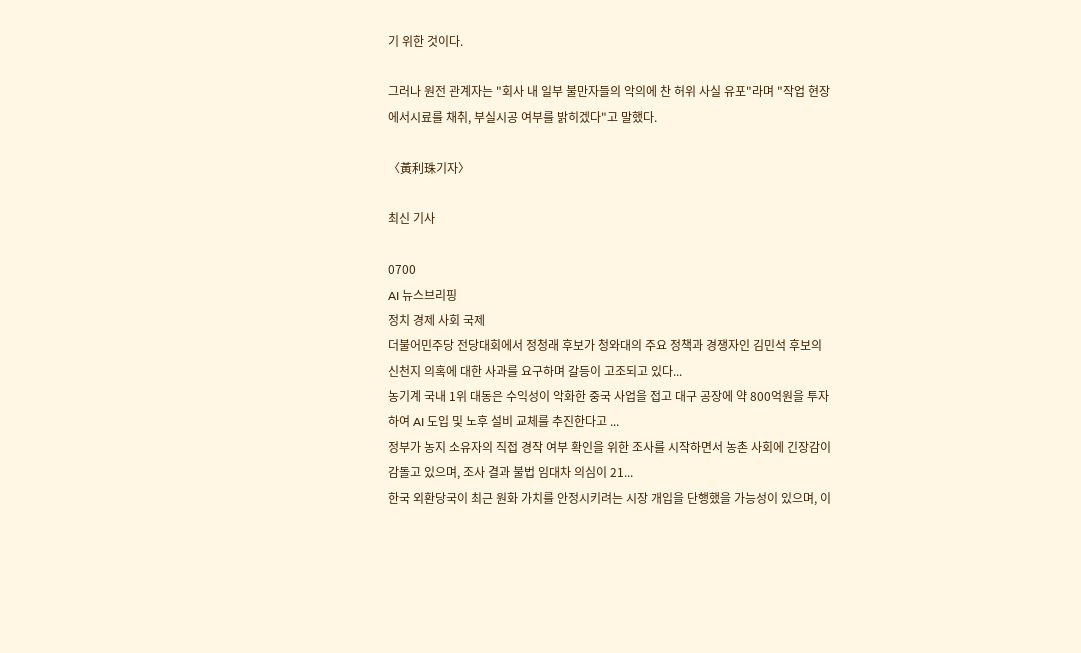기 위한 것이다.

그러나 원전 관계자는 "회사 내 일부 불만자들의 악의에 찬 허위 사실 유포"라며 "작업 현장에서시료를 채취, 부실시공 여부를 밝히겠다"고 말했다.

〈黃利珠기자〉

최신 기사

0700
AI 뉴스브리핑
정치 경제 사회 국제
더불어민주당 전당대회에서 정청래 후보가 청와대의 주요 정책과 경쟁자인 김민석 후보의 신천지 의혹에 대한 사과를 요구하며 갈등이 고조되고 있다...
농기계 국내 1위 대동은 수익성이 악화한 중국 사업을 접고 대구 공장에 약 800억원을 투자하여 AI 도입 및 노후 설비 교체를 추진한다고 ...
정부가 농지 소유자의 직접 경작 여부 확인을 위한 조사를 시작하면서 농촌 사회에 긴장감이 감돌고 있으며, 조사 결과 불법 임대차 의심이 21...
한국 외환당국이 최근 원화 가치를 안정시키려는 시장 개입을 단행했을 가능성이 있으며, 이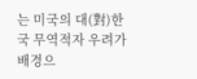는 미국의 대(對)한국 무역적자 우려가 배경으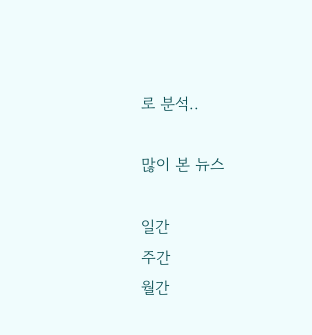로 분석..

많이 본 뉴스

일간
주간
월간